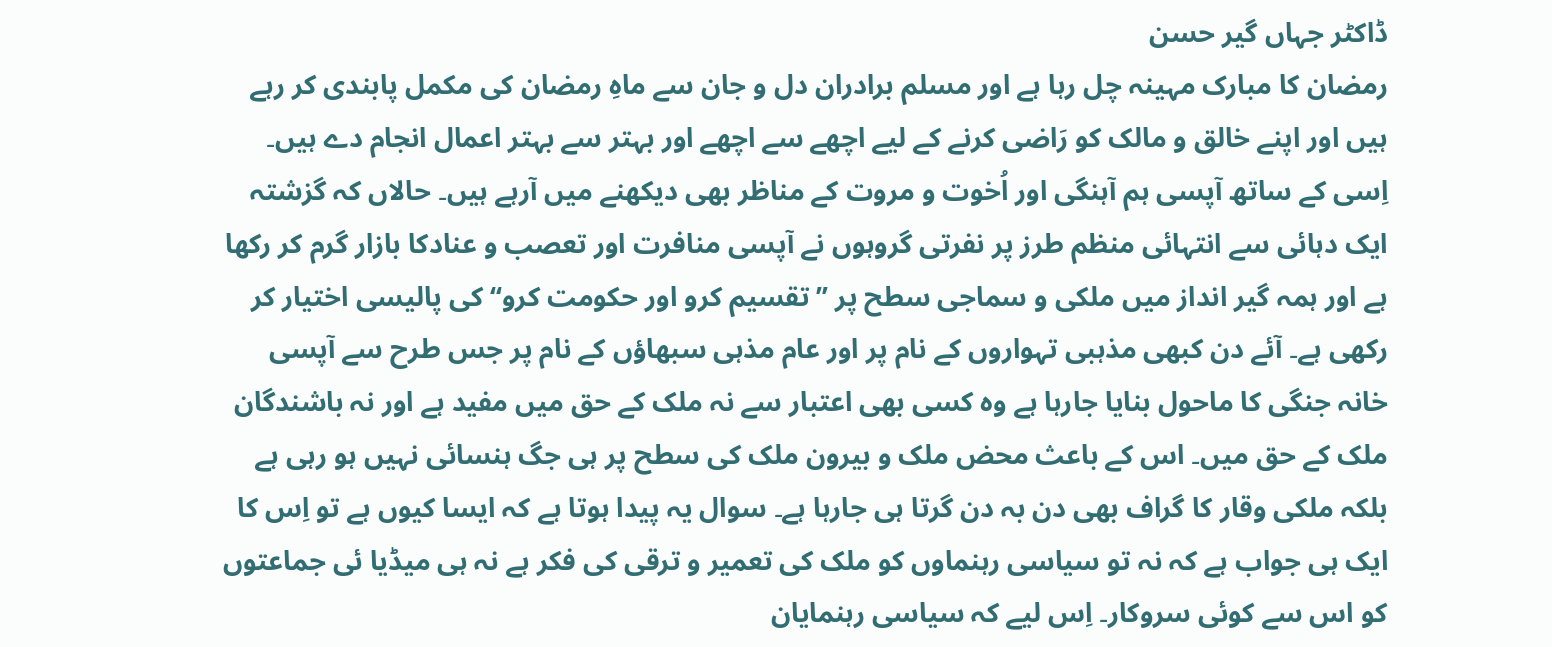ڈاکٹر جہاں گیر حسن
رمضان کا مبارک مہینہ چل رہا ہے اور مسلم برادران دل و جان سے ماہِ رمضان کی مکمل پابندی کر رہے ہیں اور اپنے خالق و مالک کو رَاضی کرنے کے لیے اچھے سے اچھے اور بہتر سے بہتر اعمال انجام دے ہیں۔ اِسی کے ساتھ آپسی ہم آہنگی اور اُخوت و مروت کے مناظر بھی دیکھنے میں آرہے ہیں۔ حالاں کہ گزشتہ ایک دہائی سے انتہائی منظم طرز پر نفرتی گروہوں نے آپسی منافرت اور تعصب و عنادکا بازار گرم کر رکھا ہے اور ہمہ گیر انداز میں ملکی و سماجی سطح پر ’’تقسیم کرو اور حکومت کرو‘‘ کی پالیسی اختیار کر رکھی ہے۔ آئے دن کبھی مذہبی تہواروں کے نام پر اور عام مذہی سبھاؤں کے نام پر جس طرح سے آپسی خانہ جنگی کا ماحول بنایا جارہا ہے وہ کسی بھی اعتبار سے نہ ملک کے حق میں مفید ہے اور نہ باشندگان ملک کے حق میں۔ اس کے باعث محض ملک و بیرون ملک کی سطح پر ہی جگ ہنسائی نہیں ہو رہی ہے بلکہ ملکی وقار کا گراف بھی دن بہ دن گرتا ہی جارہا ہے۔ سوال یہ پیدا ہوتا ہے کہ ایسا کیوں ہے تو اِس کا ایک ہی جواب ہے کہ نہ تو سیاسی رہنماوں کو ملک کی تعمیر و ترقی کی فکر ہے نہ ہی میڈیا ئی جماعتوں کو اس سے کوئی سروکار۔ اِس لیے کہ سیاسی رہنمایان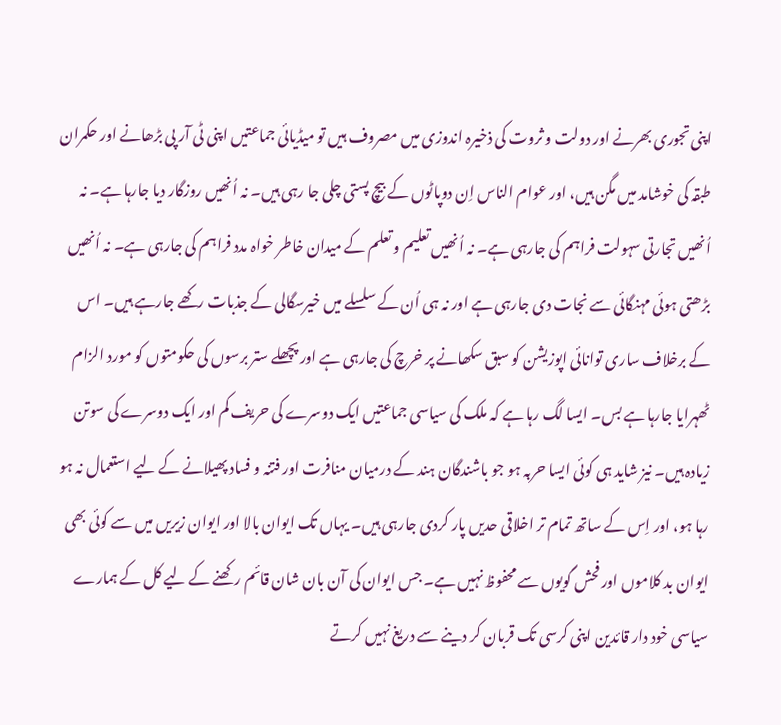اپنی تجوری بھرنے اور دولت و ثروت کی ذخیرہ اندوزی میں مصروف ہیں تو میڈیائی جماعتیں اپنی ٹی آر پی بڑھانے اور حکمران طبقہ کی خوشامد میں مگن ہیں، اور عوام الناس اِن دوپاٹوں کے بیچ پستی چلی جا رہی ہیں۔ نہ اُنھیں روزگار دیا جارہا ہے۔ نہ اُنھیں تجارتی سہولت فراہم کی جارہی ہے۔ نہ اُنھیں تعلیم و تعلم کے میدان خاطر خواہ مدد فراہم کی جارہی ہے۔ نہ اُنھیں بڑھتی ہوئی مہنگائی سے نجات دی جارہی ہے اور نہ ہی اُن کے سلسلے میں خیرسگالی کے جذبات رکھے جارہے ہیں۔ اس کے برخلاف ساری توانائی اپوزیشن کو سبق سکھانے پر خرچ کی جارہی ہے اور پچھلے ستر برسوں کی حکومتوں کو مورد الزام ٹھہرایا جارہا ہے بس۔ ایسا لگ رہا ہے کہ ملک کی سیاسی جماعتیں ایک دوسرے کی حریف کم اور ایک دوسرے کی سوتن زیادہ ہیں۔ نیز شاید ہی کوئی ایسا حربہ ہو جو باشندگان ہند کے درمیان منافرت اور فتنہ و فساد پھیلانے کے لیے استعمال نہ ہو رہا ہو، اور اِس کے ساتھ تمام تر اخلاقی حدیں پار کردی جارہی ہیں۔ یہاں تک ایوان بالا اور ایوان زیریں میں سے کوئی بھی ایوان بد کلاموں اور فحش گویوں سے محفوظ نہیں ہے۔ جس ایوان کی آن بان شان قائم رکھنے کے لیے کل کے ہمارے سیاسی خود دار قائدین اپنی کرسی تک قربان کر دینے سے دریغ نہیں کرتے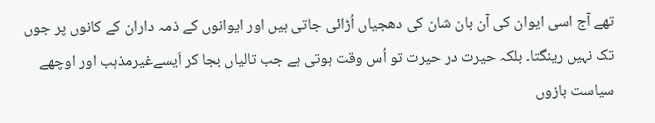تھے آج اسی ایوان کی آن بان شان کی دھجیاں اُڑائی جاتی ہیں اور ایوانوں کے ذمہ داران کے کانوں پر جوں تک نہیں رینگتا۔ بلکہ حیرت در حیرت تو اُس وقت ہوتی ہے جب تالیاں بجا کر اَیسےغیرمذہب اور اوچھے سیاست بازوں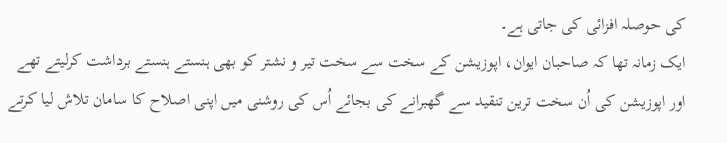کی حوصلہ افزائی کی جاتی ہے۔
ایک زمانہ تھا کہ صاحبان ایوان، اپوزیشن کے سخت سے سخت تیر و نشتر کو بھی ہنستے ہنستے برداشت کرلیتے تھے اور اپوزیشن کی اُن سخت ترین تنقید سے گھبرانے کی بجائے اُس کی روشنی میں اپنی اصلاح کا سامان تلاش لیا کرتے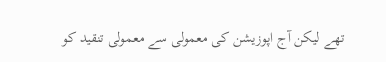تھے لیکن آج اپوزیشن کی معمولی سے معمولی تنقید کو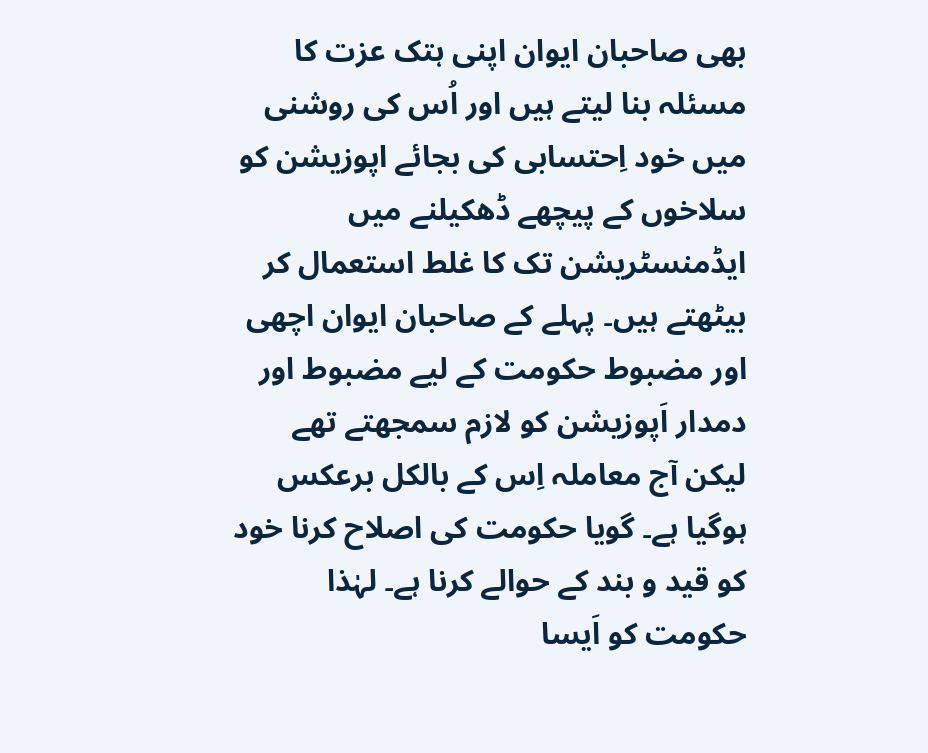بھی صاحبان ایوان اپنی ہتک عزت کا مسئلہ بنا لیتے ہیں اور اُس کی روشنی میں خود اِحتسابی کی بجائے اپوزیشن کو سلاخوں کے پیچھے ڈھکیلنے میں ایڈمنسٹریشن تک کا غلط استعمال کر بیٹھتے ہیں۔ پہلے کے صاحبان ایوان اچھی اور مضبوط حکومت کے لیے مضبوط اور دمدار اَپوزیشن کو لازم سمجھتے تھے لیکن آج معاملہ اِس کے بالکل برعکس ہوگیا ہے۔ گویا حکومت کی اصلاح کرنا خود کو قید و بند کے حوالے کرنا ہے۔ لہٰذا حکومت کو اَیسا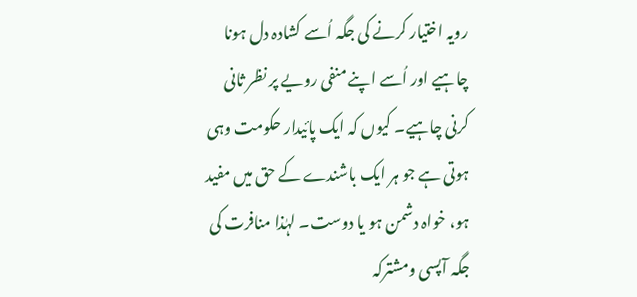رویہ اختیار کرنے کی جگہ اُسے کشادہ دل ہونا چاہیے اور اُسے اپنے منفی رویے پر نظر ثانی کرنی چاہیے۔ کیوں کہ ایک پائیدار حکومت وہی ہوتی ہے جو ہر ایک باشندے کے حق میں مفید ہو، خواہ دشمن ہو یا دوست۔ لہٰذا منافرت کی جگہ آپسی ومشترکہ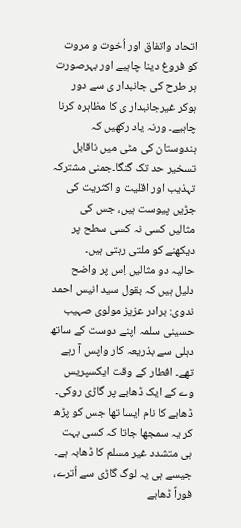اتحاد واتفاق اور اُخوت و مروت کو فروغ دینا چاہیے اور بہرصورت ہر طرح کی جانبدار ی سے دور ہوکر غیرجانبدار ی کا مظاہرہ کرنا چاہیے۔ ورنہ یاد رکھیں کہ ہندوستان کی مٹی میں ناقابل تسخیر حد تک گنگا۔جمنی مشترکہ تہذیب اور اقلیت و اکثریت کی جڑیں پیوست ہیں، جس کی مثالیں کسی نہ کسی سطح پر دیکھنے کو ملتی رہتی ہیں۔
حالیہ دو مثالیں اِس پر واضح دلیل ہیں کہ بقول سید انیس احمد ندوی: برادر عزیز مولوی صہیب حسینی سلمہ اپنے دوست کے ساتھ دہلی سے بذریعہ کار واپس آ رہے تھے۔ افطار کے وقت ایکسپریس وے کے ایک ڈھابے پر گاڑی روکی۔ ڈھابے کا نام ایسا تھا جس کو پڑھ کر یہ سمجھا جاتا کہ کسی بہت ہی متشدد غیر مسلم کا ڈھابہ ہے۔ جیسے ہی یہ لوگ گاڑی سے اُترے، فوراً ڈھابے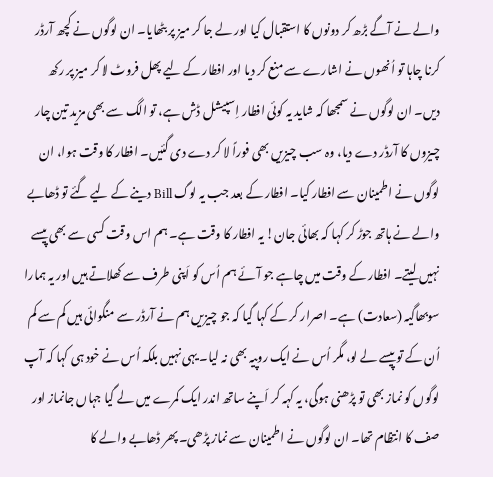والے نے آگے بڑھ کر دونوں کا استقبال کیا اور لے جا کر میز پر بٹھایا۔ ان لوگوں نے کچھ آرڈر کرنا چاہا تو اُنھوں نے اشارے سے منع کر دیا اور افطار کے لیے پھل فروٹ لا کر میز پر رکھ دیں۔ ان لوگوں نے سمجھا کہ شاید یہ کوئی افطار اِسپیشل ڈش ہے، تو الگ سے بھی مزید تین چار چیزوں کا آرڈر دے دیا، وہ سب چیزیں بھی فوراً لا کر دے دی گئیں۔ افطار کا وقت ہوا، ان لوگوں نے اطمینان سے افطار کیا۔ افطار کے بعد جب یہ لوگ Bill دینے کے لیے گئے تو ڈھابے والے نے ہاتھ جوڑ کر کہا کہ بھائی جان! یہ افطار کا وقت ہے۔ ہم اس وقت کسی سے بھی پیسے نہیں لیتے۔ افطار کے وقت میں چاہے جو آئے ہم اُس کو اَپنی طرف سے کھلاتے ہیں اور یہ ہمارا سوبھاگیہ (سعادت) ہے۔ اصرار کر کے کہا گیا کہ جو چیزیں ہم نے آرڈر سے منگوائی ہیں کم سے کم اُن کے تو پیسے لے لو، مگر اُس نے ایک روپیہ بھی نہ لیا۔ یہی نہیں بلکہ اُس نے خود ہی کہا کہ آپ لوگوں کو نماز بھی تو پڑھنی ہوگی، یہ کہہ کر اَپنے ساتھ اندر ایک کمرے میں لے گیا جہاں جانماز اور صف کا انتظام تھا۔ ان لوگوں نے اطمینان سے نماز پڑھی۔ پھر ڈھابے والے کا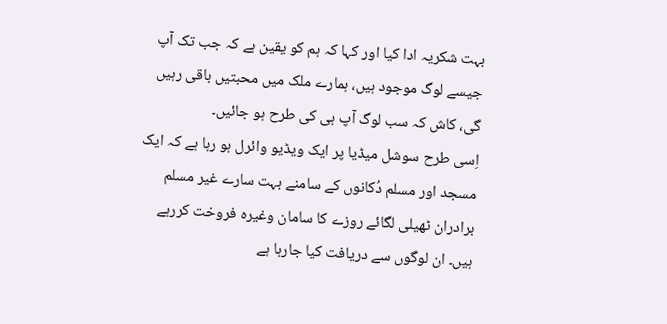بہت شکریہ ادا کیا اور کہا کہ ہم کو یقین ہے کہ جب تک آپ جیسے لوگ موجود ہیں، ہمارے ملک میں محبتیں باقی رہیں گی، کاش کہ سب لوگ آپ ہی کی طرح ہو جائیں۔
اِسی طرح سوشل میڈیا پر ایک ویڈیو وائرل ہو رہا ہے کہ ایک مسجد اور مسلم دُکانوں کے سامنے بہت سارے غیر مسلم برادران ٹھیلی لگائے روزے کا سامان وغیرہ فروخت کررہے ہیں۔ ان لوگوں سے دریافت کیا جارہا ہے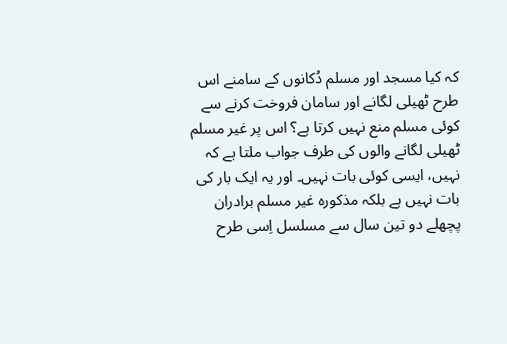کہ کیا مسجد اور مسلم دُکانوں کے سامنے اس طرح ٹھیلی لگانے اور سامان فروخت کرنے سے کوئی مسلم منع نہیں کرتا ہے؟ اس پر غیر مسلم ٹھیلی لگانے والوں کی طرف جواب ملتا ہے کہ نہیں، ایسی کوئی بات نہیں۔ اور یہ ایک بار کی بات نہیں ہے بلکہ مذکورہ غیر مسلم برادران پچھلے دو تین سال سے مسلسل اِسی طرح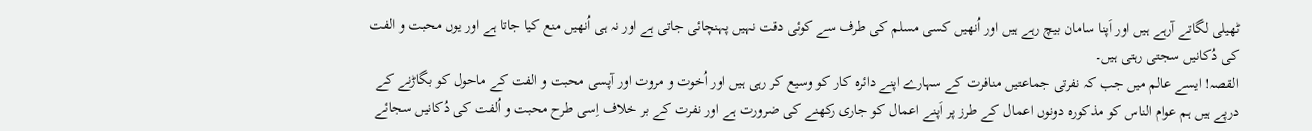ٹھیلی لگاتے آرہے ہیں اور اَپنا سامان بیچ رہے ہیں اور اُنھیں کسی مسلم کی طرف سے کوئی دقت نہیں پہنچائی جاتی ہے اور نہ ہی اُنھیں منع کیا جاتا ہے اور یوں محبت و الفت کی دُکانیں سجتی رہتی ہیں۔
القصہ! ایسے عالم میں جب کہ نفرتی جماعتیں منافرت کے سہارے اپنے دائرہ کار کو وسیع کر رہی ہیں اور اُخوت و مروت اور آپسی محبت و الفت کے ماحول کو بگاڑنے کے درپے ہیں ہم عوام الناس کو مذکورہ دونوں اعمال کے طرز پر اَپنے اعمال کو جاری رکھنے کی ضرورت ہے اور نفرت کے بر خلاف اِسی طرح محبت و اُلفت کی دُکانیں سجائے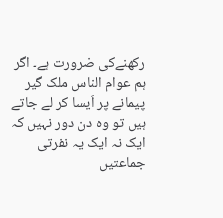رکھنےکی ضرورت ہے۔ اگر ہم عوام الناس ملک گیر پیمانے پر اَیسا کر لے جاتے ہیں تو وہ دن دور نہیں کہ ایک نہ ایک یہ نفرتی جماعتیں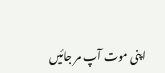اپنی موت آپ مر جائیں